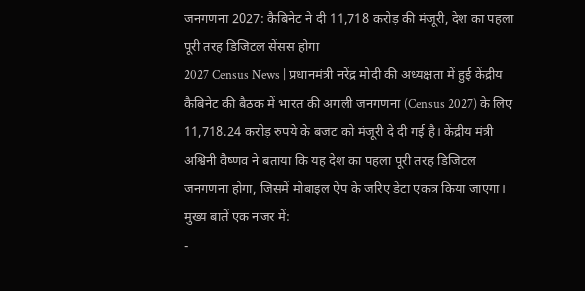जनगणना 2027: कैबिनेट ने दी 11,718 करोड़ की मंजूरी, देश का पहला पूरी तरह डिजिटल सेंसस होगा
2027 Census News | प्रधानमंत्री नरेंद्र मोदी की अध्यक्षता में हुई केंद्रीय कैबिनेट की बैठक में भारत की अगली जनगणना (Census 2027) के लिए 11,718.24 करोड़ रुपये के बजट को मंजूरी दे दी गई है। केंद्रीय मंत्री अश्विनी वैष्णव ने बताया कि यह देश का पहला पूरी तरह डिजिटल जनगणना होगा, जिसमें मोबाइल ऐप के जरिए डेटा एकत्र किया जाएगा।
मुख्य बातें एक नजर में:
-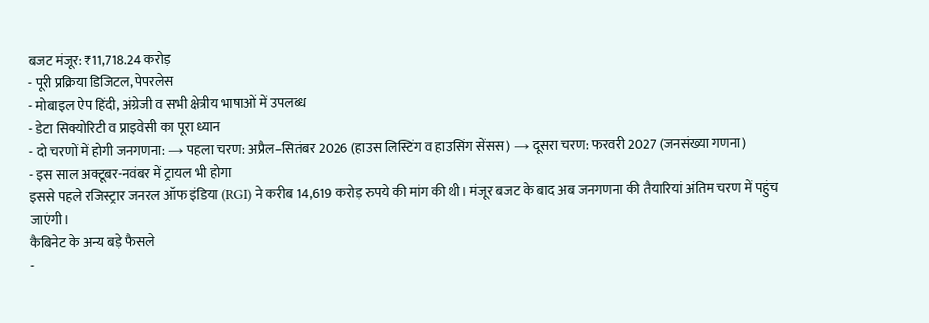बजट मंजूर: ₹11,718.24 करोड़
- पूरी प्रक्रिया डिजिटल, पेपरलेस
- मोबाइल ऐप हिंदी, अंग्रेजी व सभी क्षेत्रीय भाषाओं में उपलब्ध
- डेटा सिक्योरिटी व प्राइवेसी का पूरा ध्यान
- दो चरणों में होगी जनगणना: → पहला चरण: अप्रैल–सितंबर 2026 (हाउस लिस्टिंग व हाउसिंग सेंसस) → दूसरा चरण: फरवरी 2027 (जनसंख्या गणना)
- इस साल अक्टूबर-नवंबर में ट्रायल भी होगा
इससे पहले रजिस्ट्रार जनरल ऑफ इंडिया (RGI) ने करीब 14,619 करोड़ रुपये की मांग की थी। मंजूर बजट के बाद अब जनगणना की तैयारियां अंतिम चरण में पहुंच जाएंगी।
कैबिनेट के अन्य बड़े फैसले
-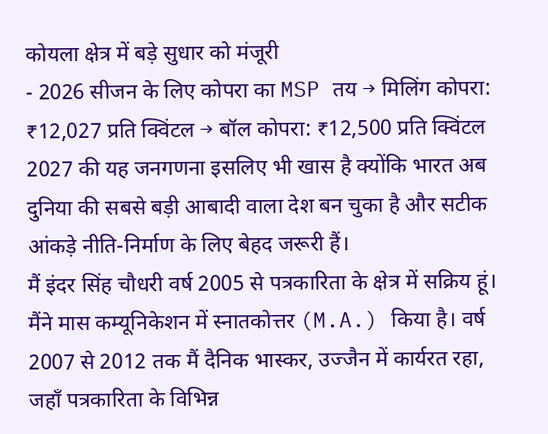कोयला क्षेत्र में बड़े सुधार को मंजूरी
- 2026 सीजन के लिए कोपरा का MSP तय → मिलिंग कोपरा: ₹12,027 प्रति क्विंटल → बॉल कोपरा: ₹12,500 प्रति क्विंटल
2027 की यह जनगणना इसलिए भी खास है क्योंकि भारत अब दुनिया की सबसे बड़ी आबादी वाला देश बन चुका है और सटीक आंकड़े नीति-निर्माण के लिए बेहद जरूरी हैं।
मैं इंदर सिंह चौधरी वर्ष 2005 से पत्रकारिता के क्षेत्र में सक्रिय हूं। मैंने मास कम्यूनिकेशन में स्नातकोत्तर (M.A.) किया है। वर्ष 2007 से 2012 तक मैं दैनिक भास्कर, उज्जैन में कार्यरत रहा, जहाँ पत्रकारिता के विभिन्न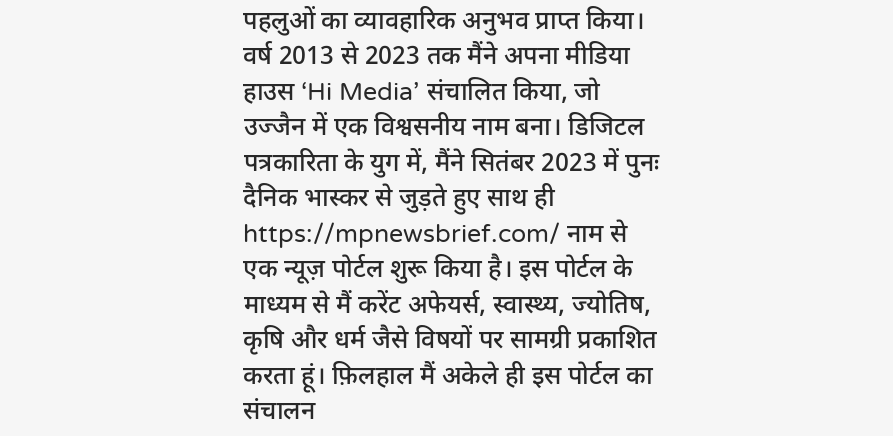पहलुओं का व्यावहारिक अनुभव प्राप्त किया।
वर्ष 2013 से 2023 तक मैंने अपना मीडिया हाउस ‘Hi Media’ संचालित किया, जो उज्जैन में एक विश्वसनीय नाम बना। डिजिटल पत्रकारिता के युग में, मैंने सितंबर 2023 में पुनः दैनिक भास्कर से जुड़ते हुए साथ ही https://mpnewsbrief.com/ नाम से एक न्यूज़ पोर्टल शुरू किया है। इस पोर्टल के माध्यम से मैं करेंट अफेयर्स, स्वास्थ्य, ज्योतिष, कृषि और धर्म जैसे विषयों पर सामग्री प्रकाशित करता हूं। फ़िलहाल मैं अकेले ही इस पोर्टल का संचालन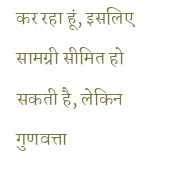कर रहा हूं, इसलिए सामग्री सीमित हो सकती है, लेकिन गुणवत्ता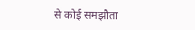से कोई समझौता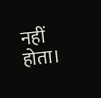नहीं होता।